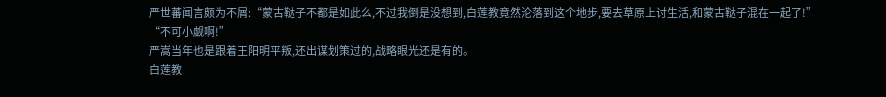严世蕃闻言颇为不屑:“蒙古鞑子不都是如此么,不过我倒是没想到,白莲教竟然沦落到这个地步,要去草原上讨生活,和蒙古鞑子混在一起了!”
“不可小觑啊!”
严嵩当年也是跟着王阳明平叛,还出谋划策过的,战略眼光还是有的。
白莲教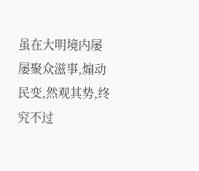虽在大明境内屡屡聚众滋事,煽动民变,然观其势,终究不过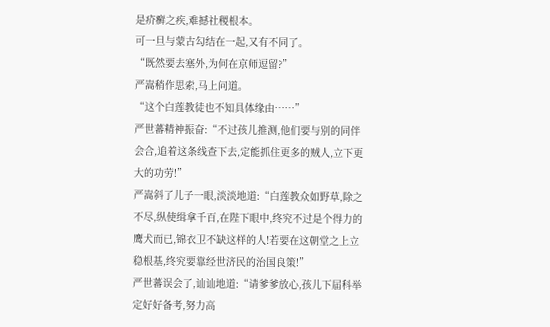是疥癣之疾,难撼社稷根本。
可一旦与蒙古勾结在一起,又有不同了。
“既然要去塞外,为何在京师逗留?”
严嵩稍作思索,马上问道。
“这个白莲教徒也不知具体缘由……”
严世蕃精神振奋:“不过孩儿推测,他们要与别的同伴会合,追着这条线查下去,定能抓住更多的贼人,立下更大的功劳!”
严嵩斜了儿子一眼,淡淡地道:“白莲教众如野草,除之不尽,纵使缉拿千百,在陛下眼中,终究不过是个得力的鹰犬而已,锦衣卫不缺这样的人!若要在这朝堂之上立稳根基,终究要靠经世济民的治国良策!”
严世蕃误会了,讪讪地道:“请爹爹放心,孩儿下届科举定好好备考,努力高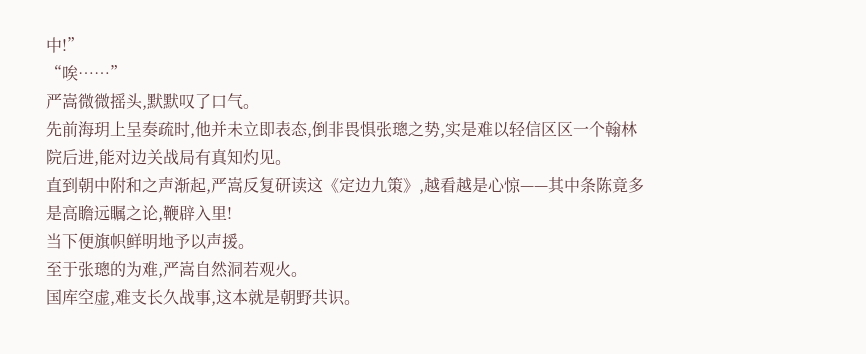中!”
“唉……”
严嵩微微摇头,默默叹了口气。
先前海玥上呈奏疏时,他并未立即表态,倒非畏惧张璁之势,实是难以轻信区区一个翰林院后进,能对边关战局有真知灼见。
直到朝中附和之声渐起,严嵩反复研读这《定边九策》,越看越是心惊——其中条陈竟多是高瞻远瞩之论,鞭辟入里!
当下便旗帜鲜明地予以声援。
至于张璁的为难,严嵩自然洞若观火。
国库空虚,难支长久战事,这本就是朝野共识。